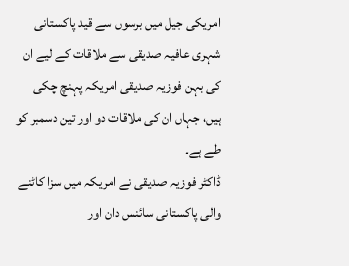امریکی جیل میں برسوں سے قید پاکستانی شہری عافیہ صدیقی سے ملاقات کے لیے ان کی بہن فوزیہ صدیقی امریکہ پہنچ چکی ہیں، جہاں ان کی ملاقات دو اور تین دسمبر کو طے ہے۔
ڈاکٹر فوزیہ صدیقی نے امریکہ میں سزا کاٹنے والی پاکستانی سائنس دان اور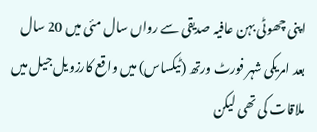اپنی چھوٹی بہن عافیہ صدیقی سے رواں سال مئی میں 20 سال بعد امریکی شہر فورٹ ورتھ (ٹیکساس) میں واقع کارزویل جیل میں ملاقات کی تھی لیکن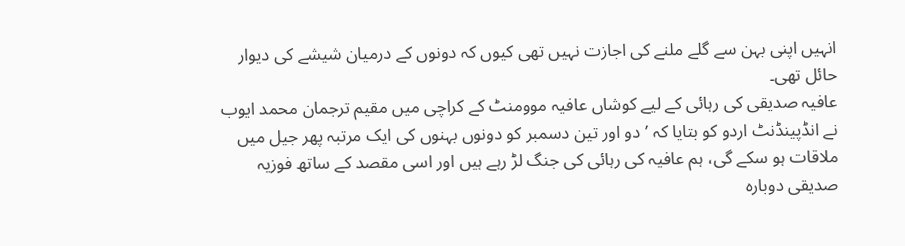انہیں اپنی بہن سے گلے ملنے کی اجازت نہیں تھی کیوں کہ دونوں کے درمیان شیشے کی دیوار حائل تھی۔
عافیہ صدیقی کی رہائی کے لیے کوشاں عافیہ موومنٹ کے کراچی میں مقیم ترجمان محمد ایوب نے انڈپینڈنٹ اردو کو بتایا کہ ’دو اور تین دسمبر کو دونوں بہنوں کی ایک مرتبہ پھر جیل میں ملاقات ہو سکے گی، ہم عافیہ کی رہائی کی جنگ لڑ رہے ہیں اور اسی مقصد کے ساتھ فوزیہ صدیقی دوبارہ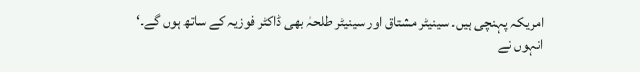امریکہ پہنچی ہیں۔ سینیٹر مشتاق اور سینیٹر طلحہٰ بھی ڈاکٹر فوزیہ کے ساتھ ہوں گے۔‘
انہوں نے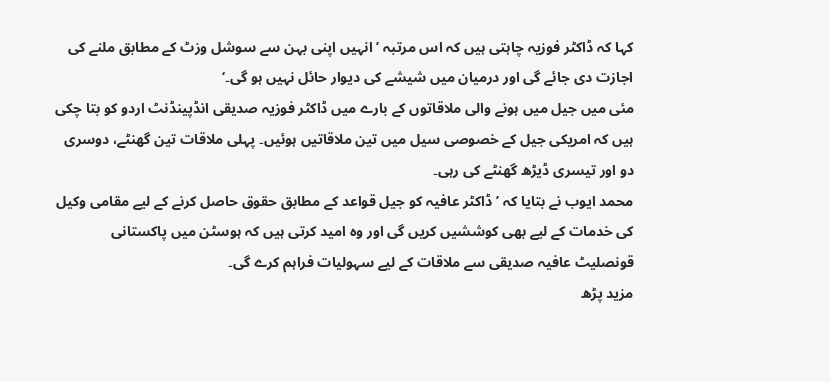کہا کہ ڈاکٹر فوزیہ چاہتی ہیں کہ اس مرتبہ ’انہیں اپنی بہن سے سوشل وزٹ کے مطابق ملنے کی اجازت دی جائے گی اور درمیان میں شیشے کی دیوار حائل نہیں ہو گی۔‘
مئی میں جیل میں ہونے والی ملاقاتوں کے بارے میں ڈاکٹر فوزیہ صدیقی انڈپینڈنٹ اردو کو بتا چکی ہیں کہ امریکی جیل کے خصوصی سیل میں تین ملاقاتیں ہوئیں۔ پہلی ملاقات تین گھنٹے، دوسری دو اور تیسری ڈیڑھ گھنٹے کی رہی۔
محمد ایوب نے بتایا کہ ’ڈاکٹر عافیہ کو جیل قواعد کے مطابق حقوق حاصل کرنے کے لیے مقامی وکیل کی خدمات کے لیے بھی کوششیں کریں گی اور وہ امید کرتی ہیں کہ ہوسٹن میں پاکستانی قونصلیٹ عافیہ صدیقی سے ملاقات کے لیے سہولیات فراہم کرے گی۔
مزید پڑھ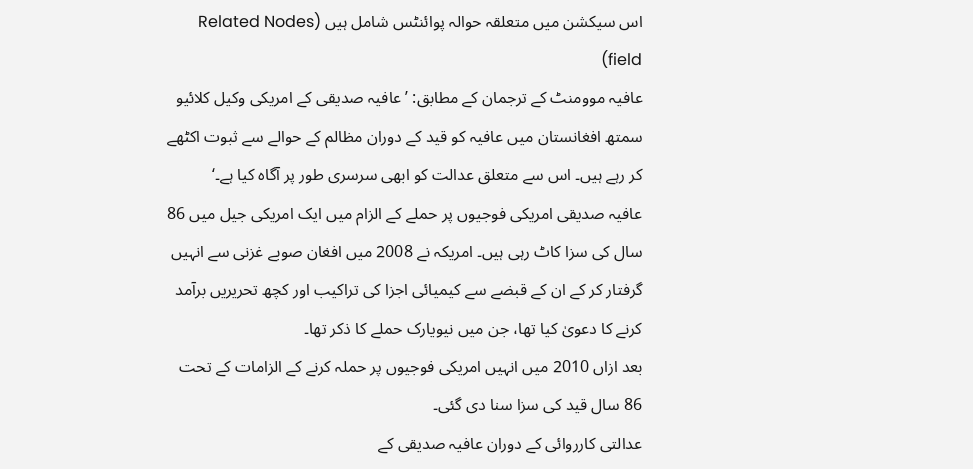اس سیکشن میں متعلقہ حوالہ پوائنٹس شامل ہیں (Related Nodes field)
عافیہ موومنٹ کے ترجمان کے مطابق: ’عافیہ صدیقی کے امریکی وکیل کلائیو سمتھ افغانستان میں عافیہ کو قید کے دوران مظالم کے حوالے سے ثبوت اکٹھے کر رہے ہیں۔ اس سے متعلق عدالت کو ابھی سرسری طور پر آگاہ کیا ہے۔‘
عافیہ صدیقی امریکی فوجیوں پر حملے کے الزام میں ایک امریکی جیل میں 86 سال کی سزا کاٹ رہی ہیں۔ امریکہ نے 2008 میں افغان صوبے غزنی سے انہیں گرفتار کر کے ان کے قبضے سے کیمیائی اجزا کی تراکیب اور کچھ تحریریں برآمد کرنے کا دعویٰ کیا تھا، جن میں نیویارک حملے کا ذکر تھا۔
بعد ازاں 2010 میں انہیں امریکی فوجیوں پر حملہ کرنے کے الزامات کے تحت 86 سال قید کی سزا سنا دی گئی۔
عدالتی کارروائی کے دوران عافیہ صدیقی کے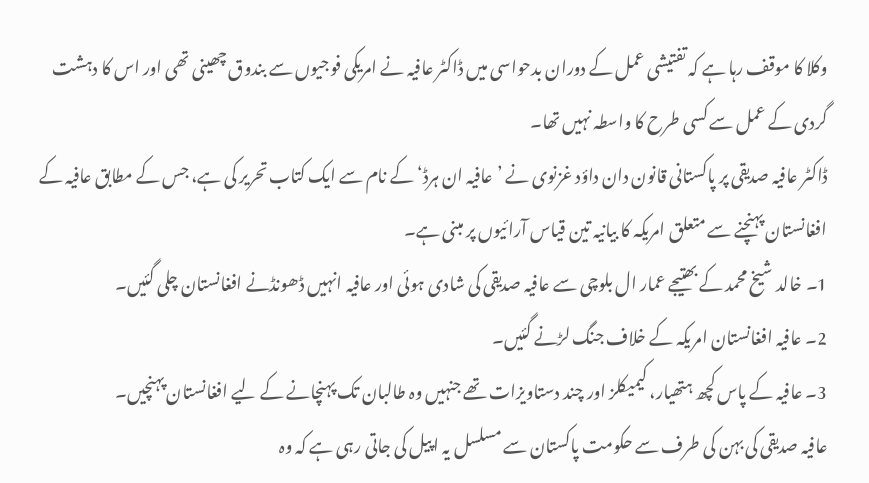وکلا کا موقف رہا ہے کہ تفتیشی عمل کے دوران بدحواسی میں ڈاکٹر عافیہ نے امریکی فوجیوں سے بندوق چھینی تھی اور اس کا دہشت گردی کے عمل سے کسی طرح کا واسطہ نہیں تھا۔
ڈاکٹر عافیہ صدیقی پر پاکستانی قانون دان داؤد غزنوی نے ’عافیہ ان ہرڈ‘ کے نام سے ایک کتاب تحریر کی ہے، جس کے مطابق عافیہ کے افغانستان پہنچنے سے متعلق امریکہ کا بیانیہ تین قیاس آرائیوں پر مبنی ہے۔
1۔ خالد شیخ محمد کے بھتیجے عمار ال بلوچی سے عافیہ صدیقی کی شادی ہوئی اور عافیہ انہیں ڈھونڈنے افغانستان چلی گئیں۔
2۔ عافیہ افغانستان امریکہ کے خلاف جنگ لڑنے گئیں۔
3۔ عافیہ کے پاس کچھ ہتھیار، کیمیکلز اور چند دستاویزات تھے جنہیں وہ طالبان تک پہنچانے کے لیے افغانستان پہنچیں۔
عافیہ صدیقی کی بہن کی طرف سے حکومت پاکستان سے مسلسل یہ اپیل کی جاتی رہی ہے کہ وہ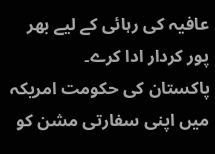عافیہ کی رہائی کے لیے بھر پور کردار ادا کرے۔
پاکستان کی حکومت امریکہ میں اپنی سفارتی مشن کو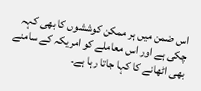اس ضمن میں ہر ممکن کوششوں کا بھی کہہ چکی ہے اور اس معاملے کو امریکہ کے سامنے بھی اٹھانے کا کہا جاتا رہا ہے۔